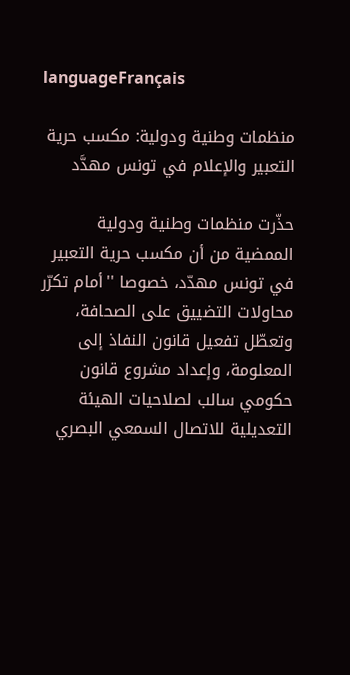languageFrançais

منظمات وطنية ودولية: مكسب حرية التعبير والإعلام في تونس مهدَّد

حذّرت منظمات وطنية ودولية الممضية من أن مكسب حرية التعبير في تونس مهدّد، خصوصا ''أمام تكرّر محاولات التضييق على الصحافة، وتعطّل تفعيل قانون النفاذ إلى المعلومة، وإعداد مشروع قانون حكومي سالب لصلاحيات الهيئة التعديلية للاتصال السمعي البصري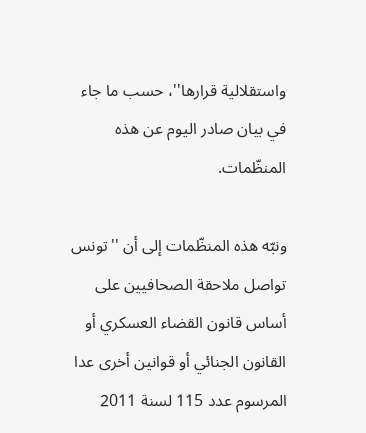واستقلالية قرارها''، حسب ما جاء في بيان صادر اليوم عن هذه المنظّمات.

ونبّه هذه المنظّمات إلى أن ''تونس تواصل ملاحقة الصحافيين على أساس قانون القضاء العسكري أو القانون الجنائي أو قوانين أخرى عدا المرسوم عدد 115 لسنة 2011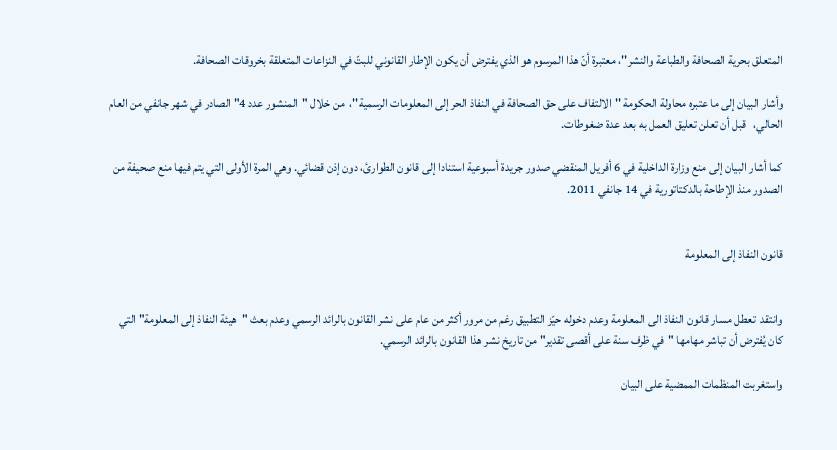المتعلق بحرية الصحافة والطباعة والنشر''، معتبرة أنّ هذا المرسوم هو الذي يفترض أن يكون الإطار القانوني للبتّ في النزاعات المتعلقة بخروقات الصحافة.

وأشار البيان إلى ما عتبره محاولة الحكومة ''الالتفاف على حق الصحافة في النفاذ الحر إلى المعلومات الرسمية''،  من خلال "المنشور عدد 4" الصادر في شهر جانفي من العام الحالي،   قبل أن تعلن تعليق العمل به بعد عدة ضغوطات.

كما أشار البيان إلى منع وزارة الداخلية في 6 أفريل المنقضي صدور جريدة أسبوعية استنادا إلى قانون الطوارئ، دون إذن قضائي. وهي المرة الأولى التي يتم فيها منع صحيفة من الصدور منذ الإطاحة بالدكتاتورية في 14 جانفي 2011.


قانون النفاذ إلى المعلومة


وانتقد  تعطل مسار قانون النفاذ الى المعلومة وعدم دخوله حيّز التطبيق رغم من مرور أكثر من عام على نشر القانون بالرائد الرسمي وعدم بعث "هيئة النفاذ إلى المعلومة" التي كان يُفترض أن تباشر مهامها "في ظرف سنة على أقصى تقدير" من تاريخ نشر هذا القانون بالرائد الرسمي.

واستغربت المنظمات الممضية على البيان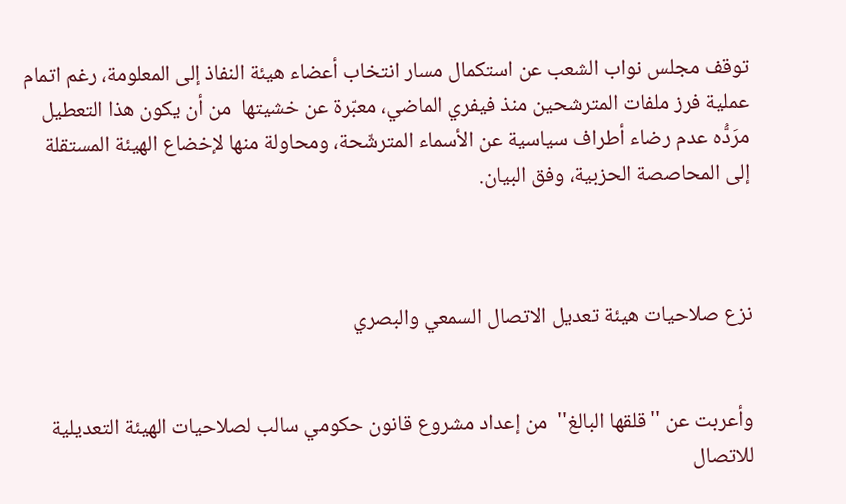توقف مجلس نواب الشعب عن استكمال مسار انتخاب أعضاء هيئة النفاذ إلى المعلومة، رغم اتمام عملية فرز ملفات المترشحين منذ فيفري الماضي، معبّرة عن خشيتها  من أن يكون هذا التعطيل مرَدُّه عدم رضاء أطراف سياسية عن الأسماء المترشّحة، ومحاولة منها لإخضاع الهيئة المستقلة إلى المحاصصة الحزبية، وفق البيان.



نزع صلاحيات هيئة تعديل الاتصال السمعي والبصري


وأعربت عن ''قلقها البالغ''  من إعداد مشروع قانون حكومي سالب لصلاحيات الهيئة التعديلية للاتصال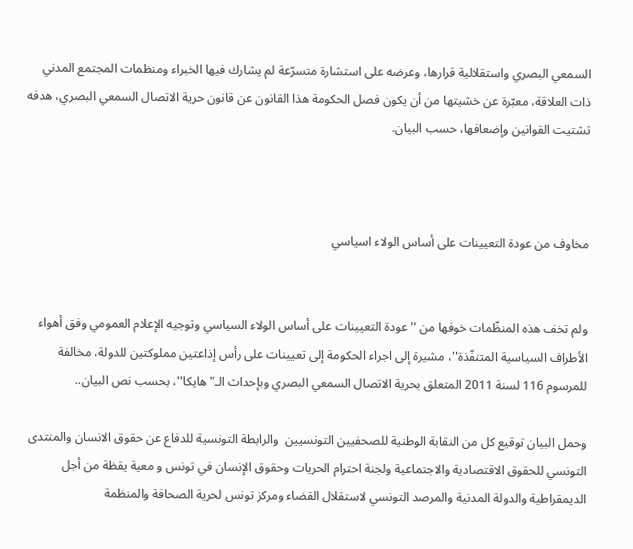السمعي البصري واستقلالية قرارها، وعرضه على استشارة متسرّعة لم يشارك فيها الخبراء ومنظمات المجتمع المدني ذات العلاقة، معبّرة عن خشيتها من أن يكون فصل الحكومة هذا القانون عن قانون حرية الاتصال السمعي البصري، هدفه تشتيت القوانين وإضعافها، حسب البيان.



مخاوف من عودة التعيينات على أساس الولاء اسياسي


ولم تخف هذه المنظّمات خوفها من ''عودة التعيينات على أساس الولاء السياسي وتوجيه الإعلام العمومي وفق أهواء الأطراف السياسية المتنفّذة''، مشيرة إلى اجراء الحكومة إلى تعيينات على رأس إذاعتين مملوكتين للدولة، مخالفة للمرسوم 116 لسنة 2011 المتعلق بحرية الاتصال السمعي البصري وبإحداث الـ"هايكا''، بحسب نص البيان..

وحمل البيان توقيع كل من النقابة الوطنية للصحفيين التونسيين  والرابطة التونسية للدفاع عن حقوق الانسان والمنتدى التونسي للحقوق الاقتصادية والاجتماعية ولجنة احترام الحريات وحقوق الإنسان في تونس و معية يقظة من أجل الديمقراطية والدولة المدنية والمرصد التونسي لاستقلال القضاء ومركز تونس لحرية الصحافة والمنظمة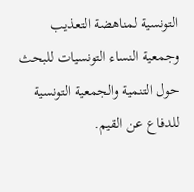التونسية لمناهضة التعذيب وجمعية النساء التونسيات للبحث حول التنمية والجمعية التونسية للدفاع عن القيم.